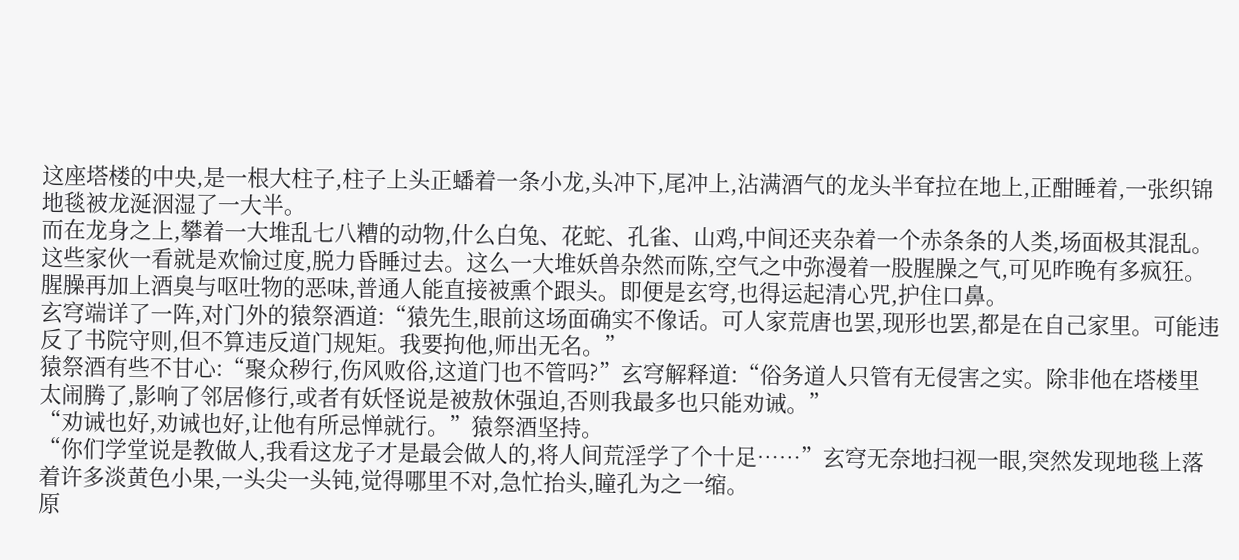这座塔楼的中央,是一根大柱子,柱子上头正蟠着一条小龙,头冲下,尾冲上,沾满酒气的龙头半耷拉在地上,正酣睡着,一张织锦地毯被龙涎洇湿了一大半。
而在龙身之上,攀着一大堆乱七八糟的动物,什么白兔、花蛇、孔雀、山鸡,中间还夹杂着一个赤条条的人类,场面极其混乱。这些家伙一看就是欢愉过度,脱力昏睡过去。这么一大堆妖兽杂然而陈,空气之中弥漫着一股腥臊之气,可见昨晚有多疯狂。腥臊再加上酒臭与呕吐物的恶味,普通人能直接被熏个跟头。即便是玄穹,也得运起清心咒,护住口鼻。
玄穹端详了一阵,对门外的猿祭酒道:“猿先生,眼前这场面确实不像话。可人家荒唐也罢,现形也罢,都是在自己家里。可能违反了书院守则,但不算违反道门规矩。我要拘他,师出无名。”
猿祭酒有些不甘心:“聚众秽行,伤风败俗,这道门也不管吗?”玄穹解释道:“俗务道人只管有无侵害之实。除非他在塔楼里太闹腾了,影响了邻居修行,或者有妖怪说是被敖休强迫,否则我最多也只能劝诫。”
“劝诫也好,劝诫也好,让他有所忌惮就行。”猿祭酒坚持。
“你们学堂说是教做人,我看这龙子才是最会做人的,将人间荒淫学了个十足……”玄穹无奈地扫视一眼,突然发现地毯上落着许多淡黄色小果,一头尖一头钝,觉得哪里不对,急忙抬头,瞳孔为之一缩。
原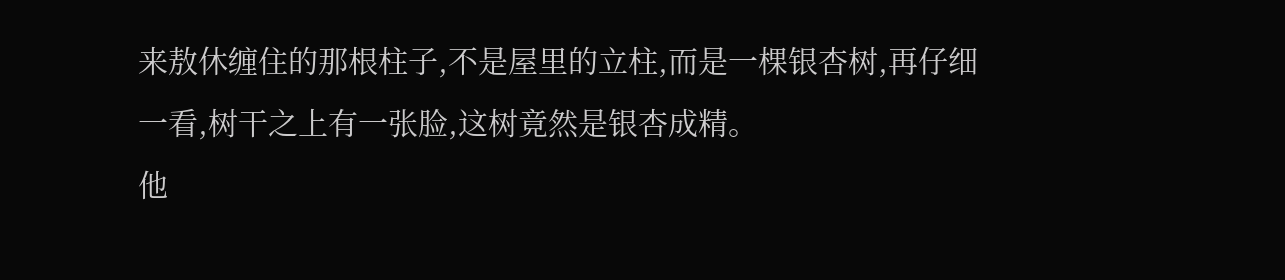来敖休缠住的那根柱子,不是屋里的立柱,而是一棵银杏树,再仔细一看,树干之上有一张脸,这树竟然是银杏成精。
他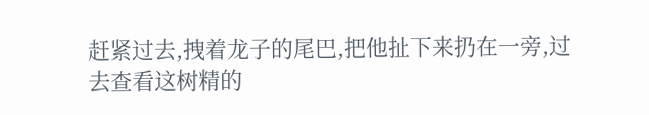赶紧过去,拽着龙子的尾巴,把他扯下来扔在一旁,过去查看这树精的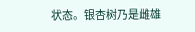状态。银杏树乃是雌雄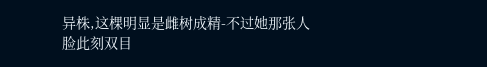异株,这棵明显是雌树成精-不过她那张人脸此刻双目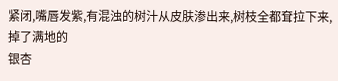紧闭,嘴唇发紫,有混浊的树汁从皮肤渗出来,树枝全都耷拉下来,掉了满地的
银杏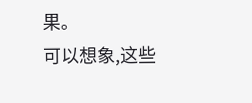果。
可以想象,这些